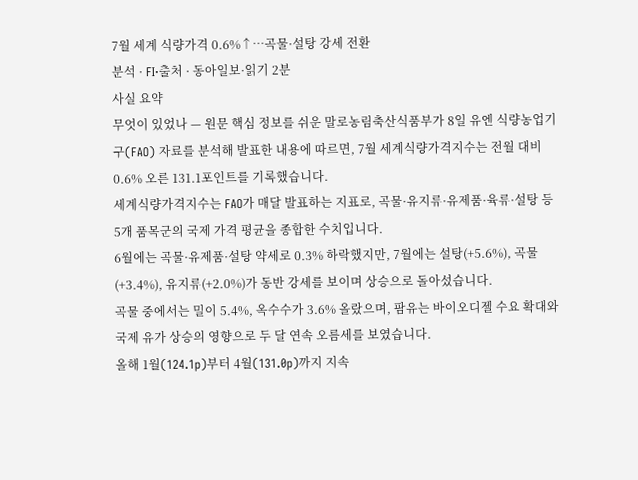7월 세계 식량가격 0.6%↑…곡물·설탕 강세 전환
분석 · FI·출처 · 동아일보·읽기 2분
사실 요약
무엇이 있었나 — 원문 핵심 정보를 쉬운 말로농림축산식품부가 8일 유엔 식량농업기구(FAO) 자료를 분석해 발표한 내용에 따르면, 7월 세계식량가격지수는 전월 대비 0.6% 오른 131.1포인트를 기록했습니다.
세계식량가격지수는 FAO가 매달 발표하는 지표로, 곡물·유지류·유제품·육류·설탕 등 5개 품목군의 국제 가격 평균을 종합한 수치입니다.
6월에는 곡물·유제품·설탕 약세로 0.3% 하락했지만, 7월에는 설탕(+5.6%), 곡물(+3.4%), 유지류(+2.0%)가 동반 강세를 보이며 상승으로 돌아섰습니다.
곡물 중에서는 밀이 5.4%, 옥수수가 3.6% 올랐으며, 팜유는 바이오디젤 수요 확대와 국제 유가 상승의 영향으로 두 달 연속 오름세를 보였습니다.
올해 1월(124.1p)부터 4월(131.0p)까지 지속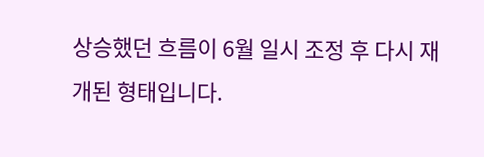상승했던 흐름이 6월 일시 조정 후 다시 재개된 형태입니다.